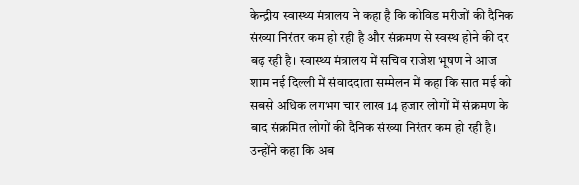केन्द्रीय स्वास्थ्य मंत्रालय ने कहा है कि कोविड मरीजों की दैनिक संख्या निरंतर कम हो रही है और संक्रमण से स्वस्थ होने की दर बढ़ रही है। स्वास्थ्य मंत्रालय में सचिव राजेश भूषण ने आज शाम नई दिल्ली में संवाददाता सम्मेलन में कहा कि सात मई को सबसे अधिक लगभग चार लाख 14 हजार लोगों में संक्रमण के बाद संक्रमित लोगों की दैनिक संख्या निरंतर कम हो रही है। उन्होंने कहा कि अब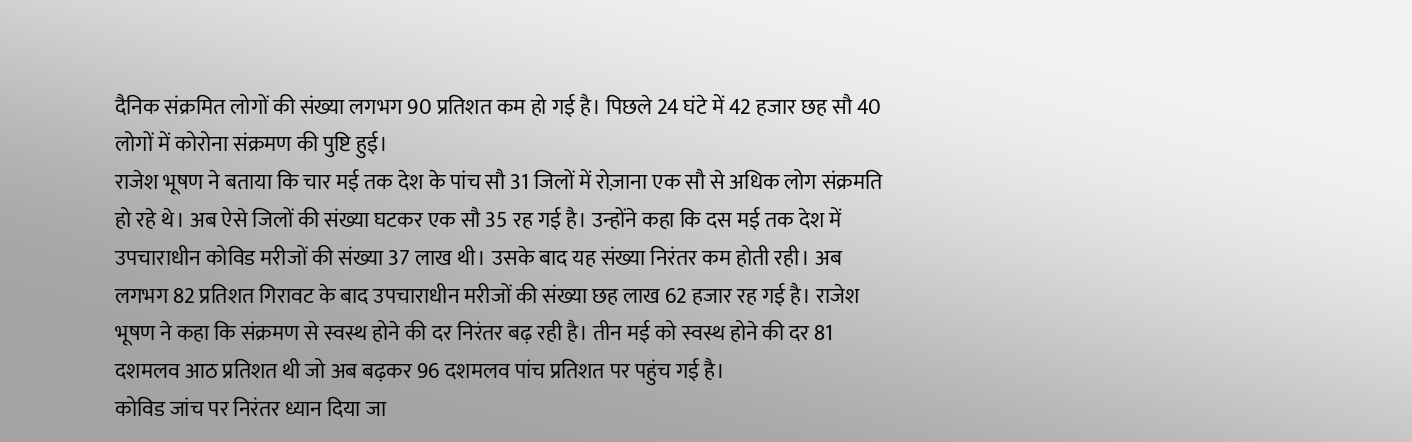दैनिक संक्रमित लोगों की संख्या लगभग 90 प्रतिशत कम हो गई है। पिछले 24 घंटे में 42 हजार छह सौ 40 लोगों में कोरोना संक्रमण की पुष्टि हुई।
राजेश भूषण ने बताया कि चार मई तक देश के पांच सौ 31 जिलों में रोज़ाना एक सौ से अधिक लोग संक्रमति हो रहे थे। अब ऐसे जिलों की संख्या घटकर एक सौ 35 रह गई है। उन्होंने कहा कि दस मई तक देश में उपचाराधीन कोविड मरीजों की संख्या 37 लाख थी। उसके बाद यह संख्या निरंतर कम होती रही। अब लगभग 82 प्रतिशत गिरावट के बाद उपचाराधीन मरीजों की संख्या छह लाख 62 हजार रह गई है। राजेश भूषण ने कहा कि संक्रमण से स्वस्थ होने की दर निरंतर बढ़ रही है। तीन मई को स्वस्थ होने की दर 81 दशमलव आठ प्रतिशत थी जो अब बढ़कर 96 दशमलव पांच प्रतिशत पर पहुंच गई है।
कोविड जांच पर निरंतर ध्यान दिया जा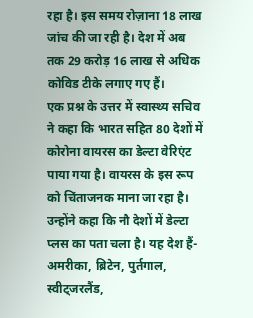रहा है। इस समय रोज़ाना 18 लाख जांच की जा रही है। देश में अब तक 29 करोड़ 16 लाख से अधिक कोविड टीके लगाए गए हैं।
एक प्रश्न के उत्तर में स्वास्थ्य सचिव ने कहा कि भारत सहित 80 देशों में कोरोना वायरस का डेल्टा वेरिएंट पाया गया है। वायरस के इस रूप को चिंताजनक माना जा रहा है। उन्होंने कहा कि नौ देशों में डेल्टा प्लस का पता चला है। यह देश हैं-अमरीका, ब्रिटेन, पुर्तगाल, स्वीट्जरलैंड,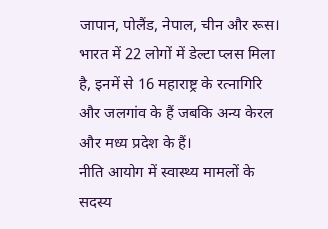जापान, पोलैंड, नेपाल, चीन और रूस। भारत में 22 लोगों में डेल्टा प्लस मिला है, इनमें से 16 महाराष्ट्र के रत्नागिरि और जलगांव के हैं जबकि अन्य केरल और मध्य प्रदेश के हैं।
नीति आयोग में स्वास्थ्य मामलों के सदस्य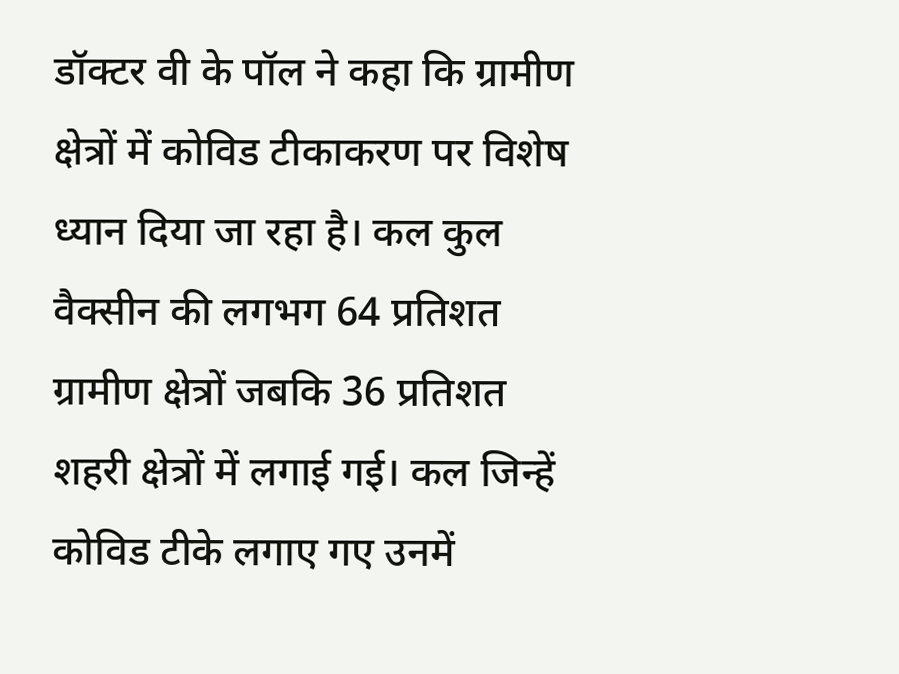डॉक्टर वी के पॉल ने कहा कि ग्रामीण क्षेत्रों में कोविड टीकाकरण पर विशेष ध्यान दिया जा रहा है। कल कुल वैक्सीन की लगभग 64 प्रतिशत ग्रामीण क्षेत्रों जबकि 36 प्रतिशत शहरी क्षेत्रों में लगाई गई। कल जिन्हें कोविड टीके लगाए गए उनमें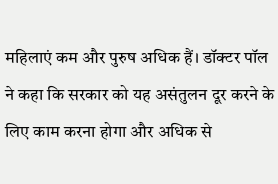महिलाएं कम और पुरुष अधिक हैं। डॉक्टर पॉल ने कहा कि सरकार को यह असंतुलन दूर करने के लिए काम करना होगा और अधिक से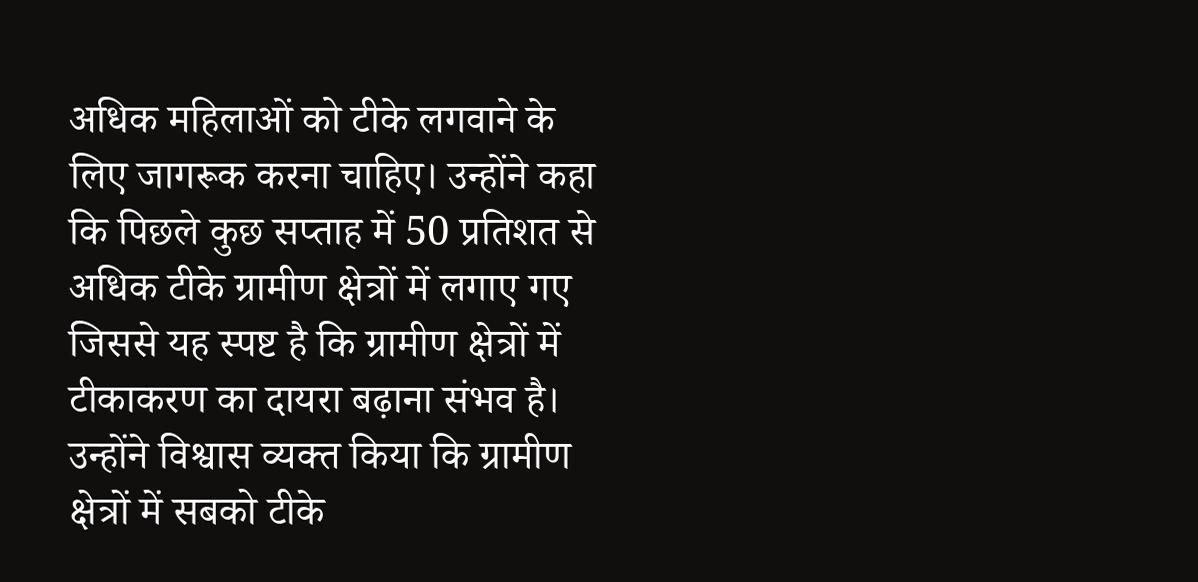अधिक महिलाओं को टीके लगवाने के लिए जागरूक करना चाहिए। उन्होंने कहा कि पिछले कुछ सप्ताह में 50 प्रतिशत से अधिक टीके ग्रामीण क्षेत्रों में लगाए गए जिससे यह स्पष्ट है कि ग्रामीण क्षेत्रों में टीकाकरण का दायरा बढ़ाना संभव है। उन्होंने विश्वास व्यक्त किया कि ग्रामीण क्षेत्रों में सबको टीके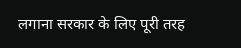लगाना सरकार के लिए पूरी तरह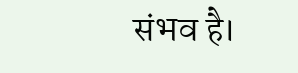संभव है।